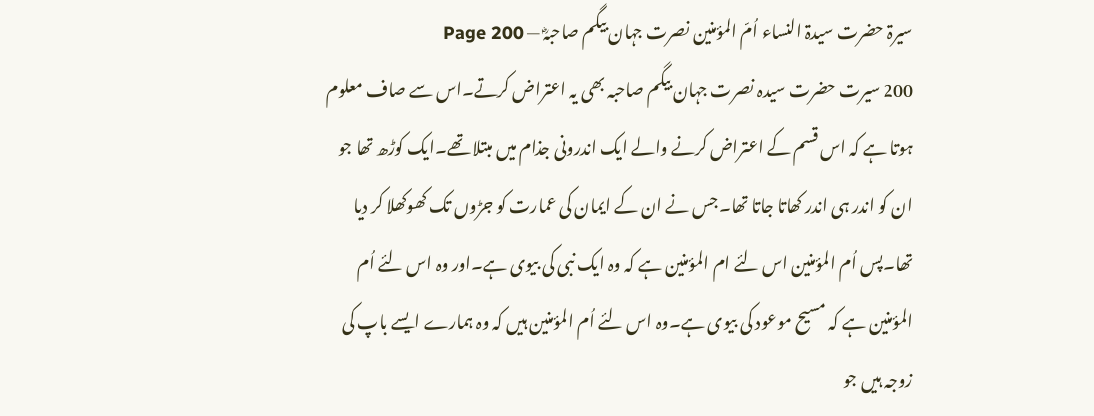سیرۃ حضرت سیدۃ النساء اُمّ المؤمنین نصرت جہان بیگم صاحبہؓ — Page 200
200 سیرت حضرت سیدہ نصرت جہان بیگم صاحبہ بھی یہ اعتراض کرتے۔اس سے صاف معلوم ہوتا ہے کہ اس قسم کے اعتراض کرنے والے ایک اندرونی جذام میں مبتلا تھے۔ایک کوڑھ تھا جو ان کو اندر ہی اندر کھاتا جاتا تھا۔جس نے ان کے ایمان کی عمارت کو جڑوں تک کھوکھلا کر دیا تھا۔پس اُم المؤمنین اس لئے ام المؤمنین ہے کہ وہ ایک نبی کی بیوی ہے۔اور وہ اس لئے اُم المؤمنین ہے کہ مسیح موعود کی بیوی ہے۔وہ اس لئے اُم المؤمنین ہیں کہ وہ ہمارے ایسے باپ کی زوجہ ہیں جو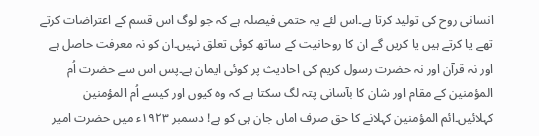انسانی روح کی تولید کرتا ہے۔اس لئے یہ حتمی فیصلہ ہے کہ جو لوگ اس قسم کے اعتراضات کرتے تھے یا کرتے ہیں یا کریں گے ان کا روحانیت کے ساتھ کوئی تعلق نہیں۔ان کو نہ معرفت حاصل ہے اور نہ قرآن اور نہ حضرت رسول کریم کی احادیث پر کوئی ایمان ہے۔پس اس سے حضرت اُم المؤمنین کے مقام اور شان کا بآسانی پتہ لگ سکتا ہے کہ وہ کیوں اور کیسے اُم المؤمنین کہلائیں۔ائم المؤمنین کہلانے کا حق صرف اماں جان ہی کو ہے! دسمبر ۱۹۲۳ء میں حضرت امیر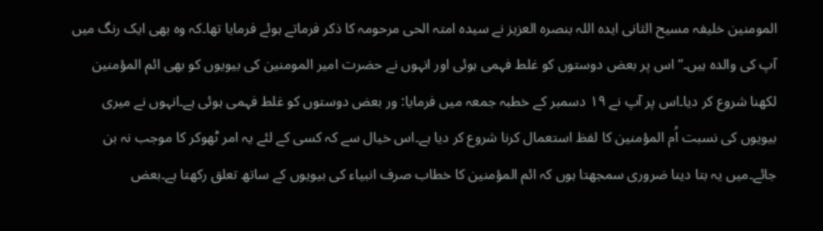المومنین خلیفہ مسیح الثانی ایدہ اللہ بنصرہ العزیز نے سیدہ امتہ الحی مرحومہ کا ذکر فرماتے ہوئے فرمایا تھا۔کہ وہ بھی ایک رنگ میں آپ کی والدہ ہیں۔“ اس پر بعض دوستوں کو غلط فہمی ہوئی اور انہوں نے حضرت امیر المومنین کی بیویوں کو بھی ائم المؤمنین لکھنا شروع کر دیا۔اس پر آپ نے ۱۹ دسمبر کے خطبہ جمعہ میں فرمایا: ور بعض دوستوں کو غلط فہمی ہوئی ہے۔انہوں نے میری بیویوں کی نسبت اُم المؤمنین کا لفظ استعمال کرنا شروع کر دیا ہے۔اس خیال سے کہ کسی کے لئے یہ امر ٹھوکر کا موجب نہ بن جائے۔میں یہ بتا دینا ضروری سمجھتا ہوں کہ ائم المؤمنین کا خطاب صرف انبیاء کی بیویوں کے ساتھ تعلق رکھتا ہے۔بعض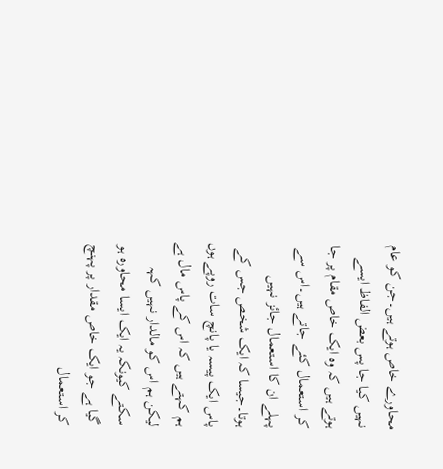محاورے خاص ہوتے ہیں۔جن کو عام نہیں کیا جا پس بعض الفاظ ایسے ہوتے ہیں کہ وہ ایک خاص مقام پر جا کر استعمال کئے جاتے ہیں۔اس سے پہلے ان کا استعمال جائز نہیں ہوتا۔جیسا کہ ایک شخص جس کے پاس ایک پیسہ یا پانچ سات روپے ہوں ہم کہتے ہیں کہ اس کے پاس مال ہے لیکن ہم اس کو مالدار نہیں کہہ سکتے کیونکہ یہ ایک ایسا محاورہ ہو گیا ہے جو ایک خاص مقدار پر پہنچ کر استعمال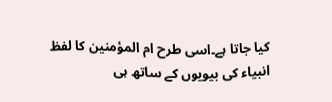کیا جاتا ہے۔اسی طرح ام المؤمنین کا لفظ انبیاء کی بیویوں کے ساتھ ہی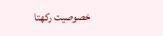خصوصیت رکھتا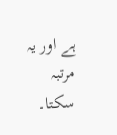ہے اور یہ مرتبہ سکتا۔